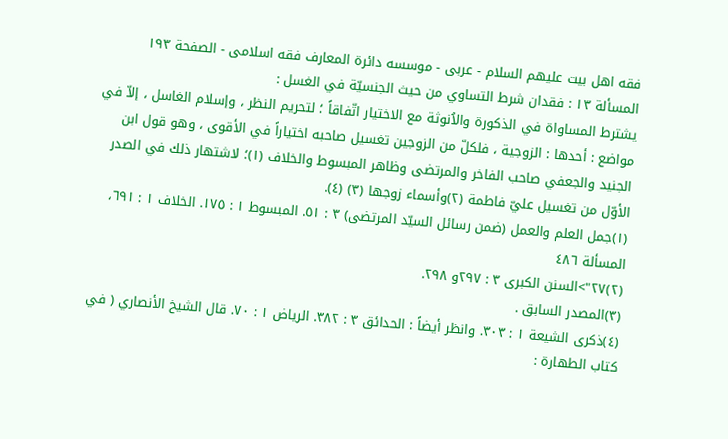فقه اهل بیت علیهم السلام - عربی - موسسه دائرة المعارف فقه اسلامی - الصفحة ١٩٣
المسألة ١٣ : فقدان شرط التساوي من حيث الجنسيّة في الغسل :
يشترط المساواة في الذكورة والاُنوثة مع الاختيار اتّفاقاً ؛ لتحريم النظر ، وإسلام الغاسل ، إلاّ في مواضع : أحدها : الزوجية ، فلكلّ من الزوجين تغسيل صاحبه اختياراً في الأقوى ، وهو قول ابن الجنيد والجعفي صاحب الفاخر والمرتضى وظاهر المبسوط والخلاف (١)؛ لاشتهار ذلك في الصدر الأوّل من تغسيل عليّ فاطمة (٢)وأسماء زوجها (٣) (٤).
(١)جمل العلم والعمل (ضمن رسائل السيّد المرتضى) ٣ : ٥١. المبسوط ١ : ١٧٥. الخلاف ١ : ٦٩١، المسألة ٤٨٦
(٢)٢٧">السنن الكبرى ٣ : ٢٩٧و ٢٩٨.
(٣)المصدر السابق .
(٤)ذكرى الشيعة ١ : ٣٠٣. وانظر أيضاً : الحدائق ٣ : ٣٨٢. الرياض ١ : ٧٠. قال الشيخ الأنصاري ( في كتاب الطهارة :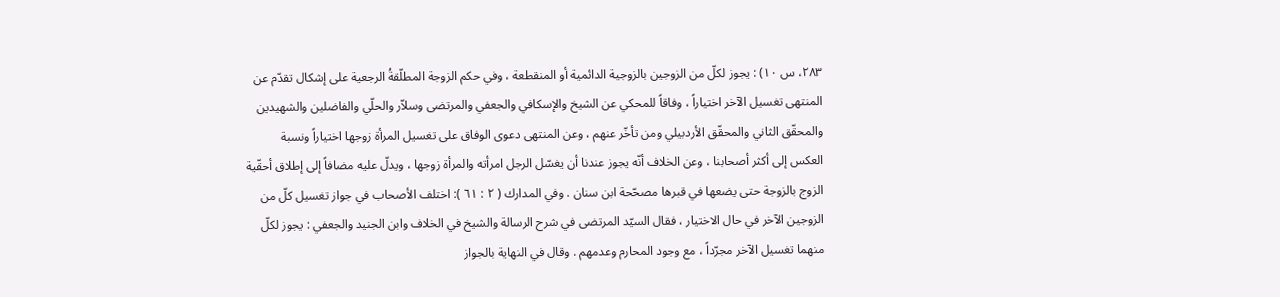٢٨٣، س ١٠) : يجوز لكلّ من الزوجين بالزوجية الدائمية أو المنقطعة ، وفي حكم الزوجة المطلّقةُ الرجعية على إشكال تقدّم عن المنتهى تغسيل الآخر اختياراً ، وفاقاً للمحكي عن الشيخ والإسكافي والجعفي والمرتضى وسلاّر والحلّي والفاضلين والشهيدين والمحقّق الثاني والمحقّق الأردبيلي ومن تأخّر عنهم ، وعن المنتهى دعوى الوفاق على تغسيل المرأة زوجها اختياراً ونسبة العكس إلى أكثر أصحابنا ، وعن الخلاف أنّه يجوز عندنا أن يغسّل الرجل امرأته والمرأة زوجها ، ويدلّ عليه مضافاً إلى إطلاق أحقّية الزوج بالزوجة حتى يضعها في قبرها مصحّحة ابن سنان . وفي المدارك ( ٢ : ٦١ ): اختلف الأصحاب في جواز تغسيل كلّ من الزوجين الآخر في حال الاختيار ، فقال السيّد المرتضى في شرح الرسالة والشيخ في الخلاف وابن الجنيد والجعفي : يجوز لكلّ منهما تغسيل الآخر مجرّداً ، مع وجود المحارم وعدمهم . وقال في النهاية بالجواز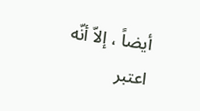أيضاً ، إلاّ أنّه اعتبر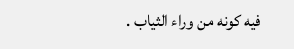فيه كونه من وراء الثياب .